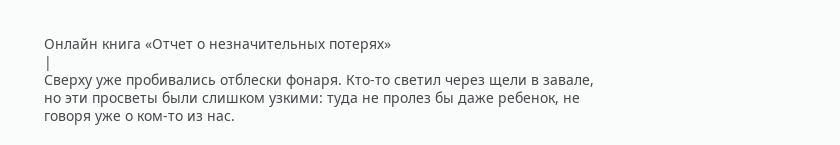Онлайн книга «Отчет о незначительных потерях»
|
Сверху уже пробивались отблески фонаря. Кто-то светил через щели в завале, но эти просветы были слишком узкими: туда не пролез бы даже ребенок, не говоря уже о ком-то из нас.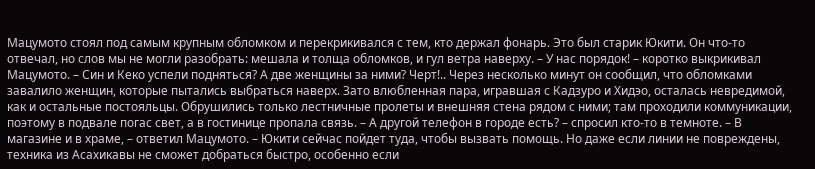Мацумото стоял под самым крупным обломком и перекрикивался с тем, кто держал фонарь. Это был старик Юкити. Он что-то отвечал, но слов мы не могли разобрать: мешала и толща обломков, и гул ветра наверху. – У нас порядок! – коротко выкрикивал Мацумото. – Син и Кеко успели подняться? А две женщины за ними? Черт!.. Через несколько минут он сообщил, что обломками завалило женщин, которые пытались выбраться наверх. Зато влюбленная пара, игравшая с Кадзуро и Хидэо, осталась невредимой, как и остальные постояльцы. Обрушились только лестничные пролеты и внешняя стена рядом с ними; там проходили коммуникации, поэтому в подвале погас свет, а в гостинице пропала связь. – А другой телефон в городе есть? – спросил кто-то в темноте. – В магазине и в храме, – ответил Мацумото. – Юкити сейчас пойдет туда, чтобы вызвать помощь. Но даже если линии не повреждены, техника из Асахикавы не сможет добраться быстро, особенно если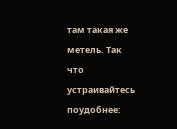там такая же метель. Так что устраивайтесь поудобнее: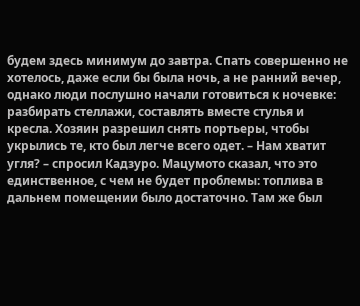будем здесь минимум до завтра. Спать совершенно не хотелось, даже если бы была ночь, а не ранний вечер, однако люди послушно начали готовиться к ночевке: разбирать стеллажи, составлять вместе стулья и кресла. Хозяин разрешил снять портьеры, чтобы укрылись те, кто был легче всего одет. – Нам хватит угля? – спросил Кадзуро. Мацумото сказал, что это единственное, с чем не будет проблемы: топлива в дальнем помещении было достаточно. Там же был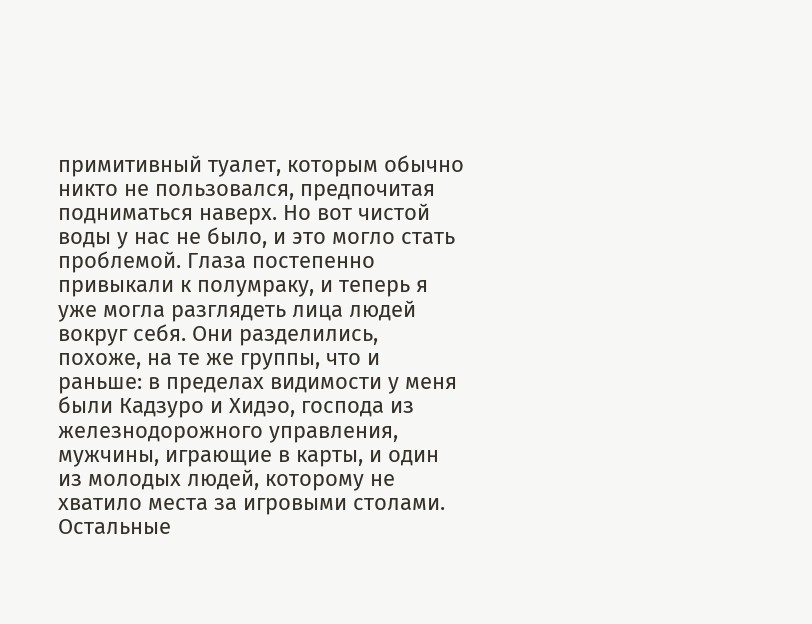примитивный туалет, которым обычно никто не пользовался, предпочитая подниматься наверх. Но вот чистой воды у нас не было, и это могло стать проблемой. Глаза постепенно привыкали к полумраку, и теперь я уже могла разглядеть лица людей вокруг себя. Они разделились, похоже, на те же группы, что и раньше: в пределах видимости у меня были Кадзуро и Хидэо, господа из железнодорожного управления, мужчины, играющие в карты, и один из молодых людей, которому не хватило места за игровыми столами. Остальные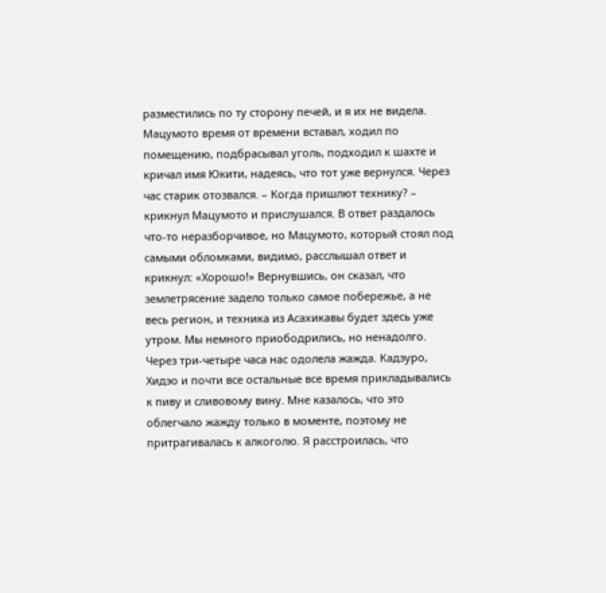разместились по ту сторону печей, и я их не видела. Мацумото время от времени вставал, ходил по помещению, подбрасывал уголь, подходил к шахте и кричал имя Юкити, надеясь, что тот уже вернулся. Через час старик отозвался. – Когда пришлют технику? – крикнул Мацумото и прислушался. В ответ раздалось что-то неразборчивое, но Мацумото, который стоял под самыми обломками, видимо, расслышал ответ и крикнул: «Хорошо!» Вернувшись, он сказал, что землетрясение задело только самое побережье, а не весь регион, и техника из Асахикавы будет здесь уже утром. Мы немного приободрились, но ненадолго. Через три-четыре часа нас одолела жажда. Кадзуро, Хидэо и почти все остальные все время прикладывались к пиву и сливовому вину. Мне казалось, что это облегчало жажду только в моменте, поэтому не притрагивалась к алкоголю. Я расстроилась, что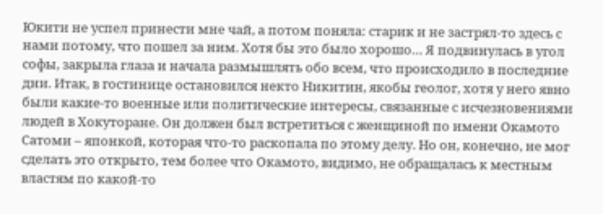Юкити не успел принести мне чай, а потом поняла: старик и не застрял-то здесь с нами потому, что пошел за ним. Хотя бы это было хорошо… Я подвинулась в угол софы, закрыла глаза и начала размышлять обо всем, что происходило в последние дни. Итак, в гостинице остановился некто Никитин, якобы геолог, хотя у него явно были какие-то военные или политические интересы, связанные с исчезновениями людей в Хокуторане. Он должен был встретиться с женщиной по имени Окамото Сатоми – японкой, которая что-то раскопала по этому делу. Но он, конечно, не мог сделать это открыто, тем более что Окамото, видимо, не обращалась к местным властям по какой-то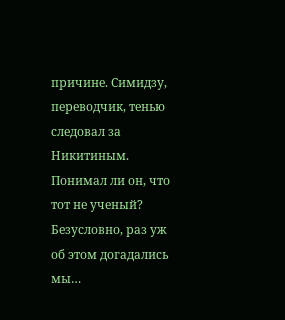причине. Симидзу, переводчик, тенью следовал за Никитиным. Понимал ли он, что тот не ученый? Безусловно, раз уж об этом догадались мы…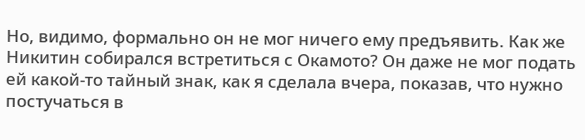Но, видимо, формально он не мог ничего ему предъявить. Как же Никитин собирался встретиться с Окамото? Он даже не мог подать ей какой-то тайный знак, как я сделала вчера, показав, что нужно постучаться в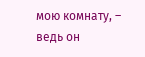мою комнату, – ведь он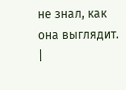не знал, как она выглядит. |